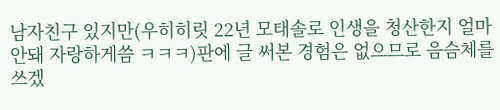남자친구 있지만(우히히릿 22년 모태솔로 인생을 청산한지 얼마 안돼 자랑하게씀 ㅋㅋㅋ)판에 글 써본 경험은 없으므로 음슴체를 쓰겠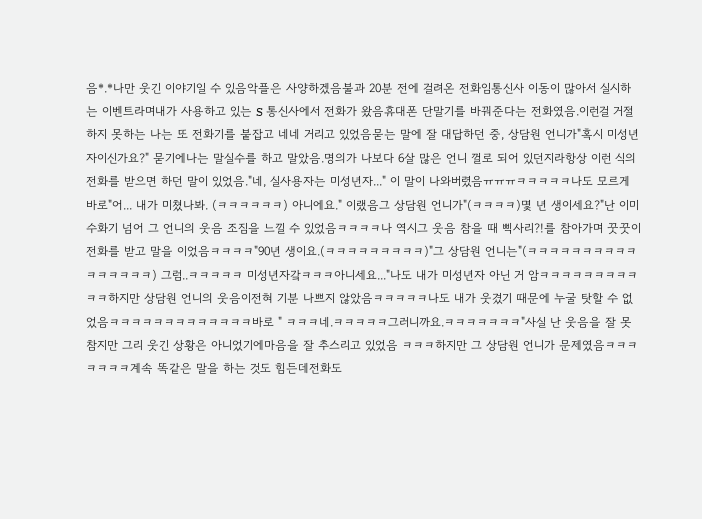음*.*나만 웃긴 이야기일 수 있음악플은 사양하겠음불과 20분 전에 걸려온 전화임통신사 이동이 많아서 실시하는 이벤트라며내가 사용하고 있는 S 통신사에서 전화가 왔음휴대폰 단말기를 바꿔준다는 전화였음.이런걸 거절하지 못하는 나는 또 전화기를 붙잡고 네네 거리고 있었음묻는 말에 잘 대답하던 중, 상담원 언니가"혹시 미성년자이신가요?" 묻기에나는 말실수를 하고 말았음.명의가 나보다 6살 많은 언니 껄로 되어 있던지라항상 이런 식의 전화를 받으면 하던 말이 있었음."네, 실사용자는 미성년자..." 이 말이 나와버렸음ㅠㅠㅠㅋㅋㅋㅋㅋ나도 모르게 바로"어... 내가 미쳤나봐. (ㅋㅋㅋㅋㅋㅋ) 아니에요." 이랬음그 상담원 언니가"(ㅋㅋㅋㅋ)몇 년 생이세요?"난 이미 수화기 넘어 그 언니의 웃음 조짐을 느낄 수 있었음ㅋㅋㅋㅋ나 역시그 웃음 참을 때 삑사리?!를 참아가며 꿋꿋이 전화를 받고 말을 이었음ㅋㅋㅋㅋ"90년 생이요.(ㅋㅋㅋㅋㅋㅋㅋㅋㅋ)"그 상담원 언니는"(ㅋㅋㅋㅋㅋㅋㅋㅋㅋㅋㅋㅋㅋㅋㅋㅋ) 그럼..ㅋㅋㅋㅋㅋ 미성년자갘ㅋㅋㅋ아니세요..."나도 내가 미성년자 아닌 거 암ㅋㅋㅋㅋㅋㅋㅋㅋㅋㅋㅋ하지만 상담원 언니의 웃음이전혀 기분 나쁘지 않았음ㅋㅋㅋㅋㅋ나도 내가 웃겼기 때문에 누굴 탓할 수 없었음ㅋㅋㅋㅋㅋㅋㅋㅋㅋㅋㅋㅋㅋ바로 " ㅋㅋㅋ네.ㅋㅋㅋㅋㅋ그러니까요.ㅋㅋㅋㅋㅋㅋㅋ"사실 난 웃음을 잘 못참지만 그리 웃긴 상황은 아니었기에마음을 잘 추스리고 있었음 ㅋㅋㅋ하지만 그 상담원 언니가 문제였음ㅋㅋㅋㅋㅋㅋㅋ계속 똑같은 말을 하는 것도 힘든데전화도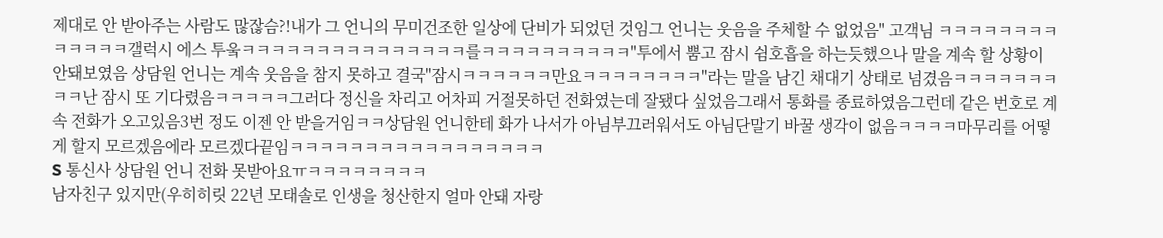제대로 안 받아주는 사람도 많잖슴?!내가 그 언니의 무미건조한 일상에 단비가 되었던 것임그 언니는 웃음을 주체할 수 없었음" 고객님 ㅋㅋㅋㅋㅋㅋㅋㅋㅋㅋㅋㅋㅋ갤럭시 에스 투웈ㅋㅋㅋㅋㅋㅋㅋㅋㅋㅋㅋㅋㅋㅋㅋ를ㅋㅋㅋㅋㅋㅋㅋㅋㅋㅋ"투에서 뿜고 잠시 쉼호흡을 하는듯했으나 말을 계속 할 상황이 안돼보였음 상담원 언니는 계속 웃음을 참지 못하고 결국"잠시ㅋㅋㅋㅋㅋㅋ만요ㅋㅋㅋㅋㅋㅋㅋㅋ"라는 말을 남긴 채대기 상태로 넘겼음ㅋㅋㅋㅋㅋㅋㅋㅋㅋ난 잠시 또 기다렸음ㅋㅋㅋㅋㅋ그러다 정신을 차리고 어차피 거절못하던 전화였는데 잘됐다 싶었음그래서 통화를 종료하였음그런데 같은 번호로 계속 전화가 오고있음3번 정도 이젠 안 받을거임ㅋㅋ상담원 언니한테 화가 나서가 아님부끄러워서도 아님단말기 바꿀 생각이 없음ㅋㅋㅋㅋ마무리를 어떻게 할지 모르겠음에라 모르겠다끝임ㅋㅋㅋㅋㅋㅋㅋㅋㅋㅋㅋㅋㅋㅋㅋㅋㅋ
S 통신사 상담원 언니 전화 못받아요ㅠㅋㅋㅋㅋㅋㅋㅋㅋ
남자친구 있지만(우히히릿 22년 모태솔로 인생을 청산한지 얼마 안돼 자랑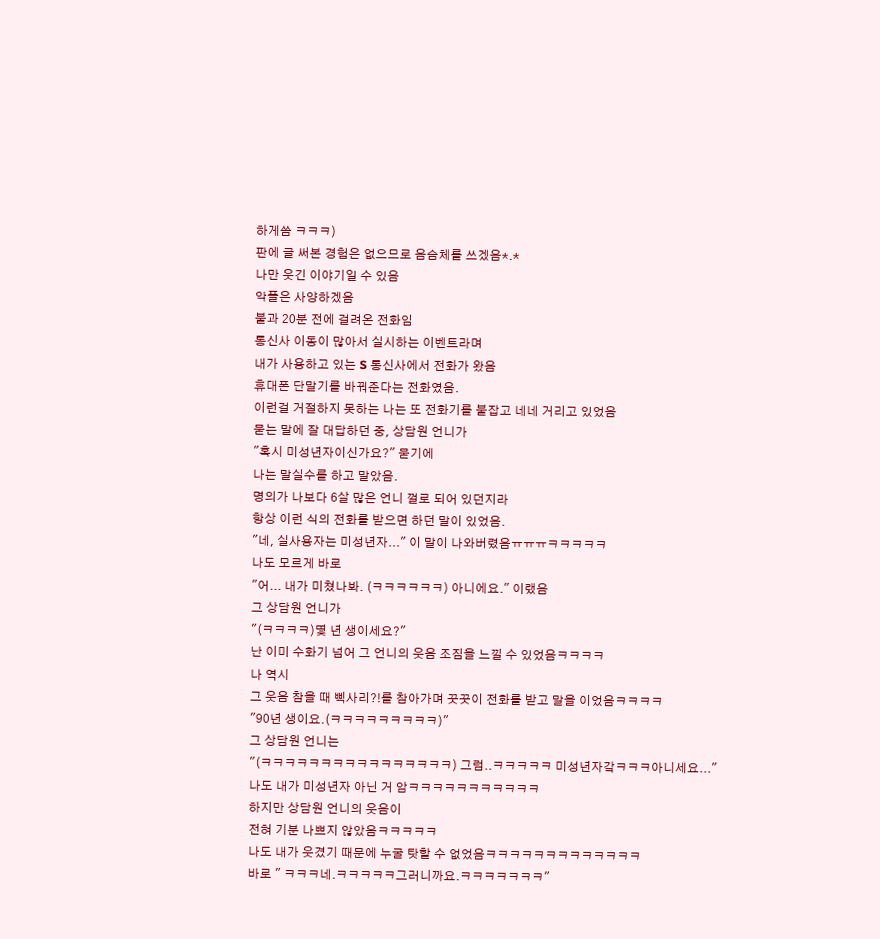하게씀 ㅋㅋㅋ)
판에 글 써본 경험은 없으므로 음슴체를 쓰겠음*.*
나만 웃긴 이야기일 수 있음
악플은 사양하겠음
불과 20분 전에 걸려온 전화임
통신사 이동이 많아서 실시하는 이벤트라며
내가 사용하고 있는 S 통신사에서 전화가 왔음
휴대폰 단말기를 바꿔준다는 전화였음.
이런걸 거절하지 못하는 나는 또 전화기를 붙잡고 네네 거리고 있었음
묻는 말에 잘 대답하던 중, 상담원 언니가
"혹시 미성년자이신가요?" 묻기에
나는 말실수를 하고 말았음.
명의가 나보다 6살 많은 언니 껄로 되어 있던지라
항상 이런 식의 전화를 받으면 하던 말이 있었음.
"네, 실사용자는 미성년자..." 이 말이 나와버렸음ㅠㅠㅠㅋㅋㅋㅋㅋ
나도 모르게 바로
"어... 내가 미쳤나봐. (ㅋㅋㅋㅋㅋㅋ) 아니에요." 이랬음
그 상담원 언니가
"(ㅋㅋㅋㅋ)몇 년 생이세요?"
난 이미 수화기 넘어 그 언니의 웃음 조짐을 느낄 수 있었음ㅋㅋㅋㅋ
나 역시
그 웃음 참을 때 삑사리?!를 참아가며 꿋꿋이 전화를 받고 말을 이었음ㅋㅋㅋㅋ
"90년 생이요.(ㅋㅋㅋㅋㅋㅋㅋㅋㅋ)"
그 상담원 언니는
"(ㅋㅋㅋㅋㅋㅋㅋㅋㅋㅋㅋㅋㅋㅋㅋㅋ) 그럼..ㅋㅋㅋㅋㅋ 미성년자갘ㅋㅋㅋ아니세요..."
나도 내가 미성년자 아닌 거 암ㅋㅋㅋㅋㅋㅋㅋㅋㅋㅋㅋ
하지만 상담원 언니의 웃음이
전혀 기분 나쁘지 않았음ㅋㅋㅋㅋㅋ
나도 내가 웃겼기 때문에 누굴 탓할 수 없었음ㅋㅋㅋㅋㅋㅋㅋㅋㅋㅋㅋㅋㅋ
바로 " ㅋㅋㅋ네.ㅋㅋㅋㅋㅋ그러니까요.ㅋㅋㅋㅋㅋㅋㅋ"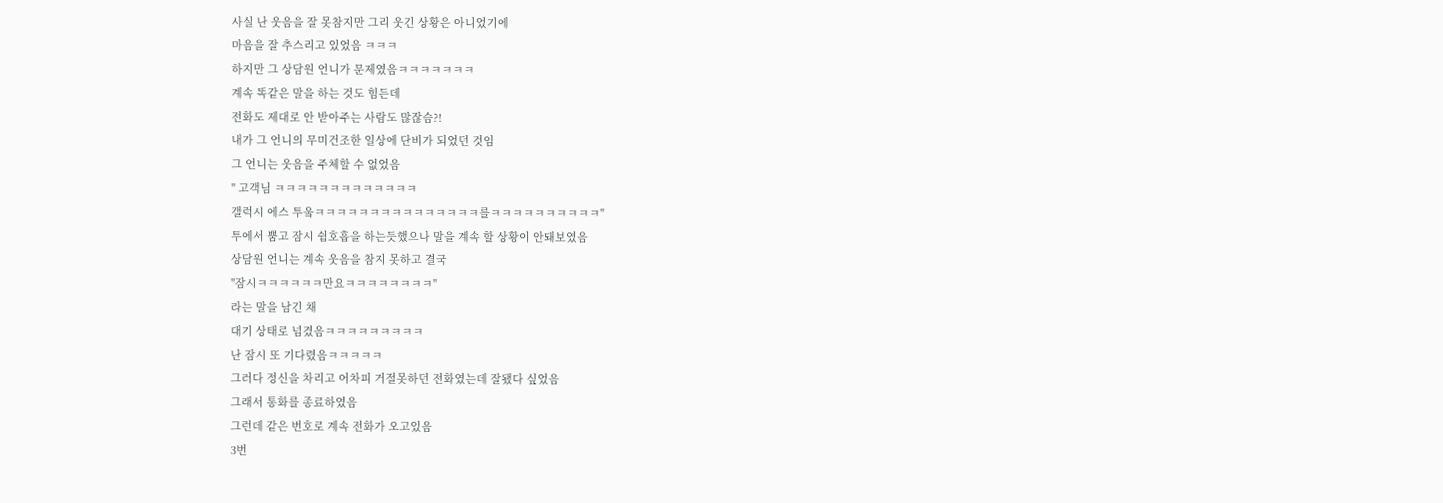사실 난 웃음을 잘 못참지만 그리 웃긴 상황은 아니었기에
마음을 잘 추스리고 있었음 ㅋㅋㅋ
하지만 그 상담원 언니가 문제였음ㅋㅋㅋㅋㅋㅋㅋ
계속 똑같은 말을 하는 것도 힘든데
전화도 제대로 안 받아주는 사람도 많잖슴?!
내가 그 언니의 무미건조한 일상에 단비가 되었던 것임
그 언니는 웃음을 주체할 수 없었음
" 고객님 ㅋㅋㅋㅋㅋㅋㅋㅋㅋㅋㅋㅋㅋ
갤럭시 에스 투웈ㅋㅋㅋㅋㅋㅋㅋㅋㅋㅋㅋㅋㅋㅋㅋ를ㅋㅋㅋㅋㅋㅋㅋㅋㅋㅋ"
투에서 뿜고 잠시 쉼호흡을 하는듯했으나 말을 계속 할 상황이 안돼보였음
상담원 언니는 계속 웃음을 참지 못하고 결국
"잠시ㅋㅋㅋㅋㅋㅋ만요ㅋㅋㅋㅋㅋㅋㅋㅋ"
라는 말을 남긴 채
대기 상태로 넘겼음ㅋㅋㅋㅋㅋㅋㅋㅋㅋ
난 잠시 또 기다렸음ㅋㅋㅋㅋㅋ
그러다 정신을 차리고 어차피 거절못하던 전화였는데 잘됐다 싶었음
그래서 통화를 종료하였음
그런데 같은 번호로 계속 전화가 오고있음
3번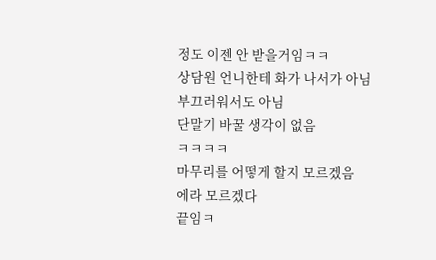정도 이젠 안 받을거임ㅋㅋ
상담원 언니한테 화가 나서가 아님
부끄러워서도 아님
단말기 바꿀 생각이 없음
ㅋㅋㅋㅋ
마무리를 어떻게 할지 모르겠음
에라 모르겠다
끝임ㅋ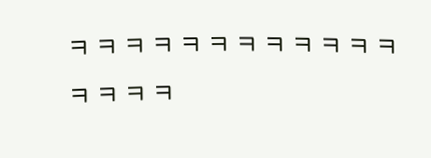ㅋㅋㅋㅋㅋㅋㅋㅋㅋㅋㅋㅋㅋㅋㅋㅋ